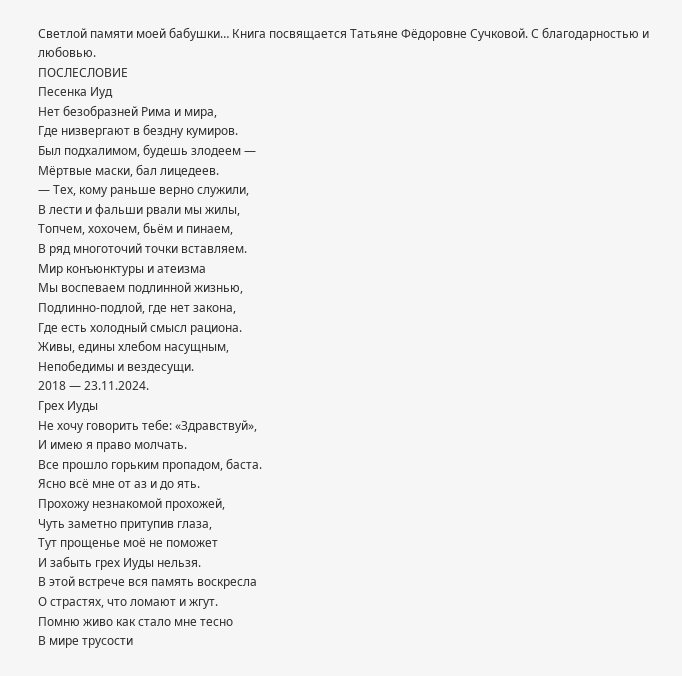Светлой памяти моей бабушки… Книга посвящается Татьяне Фёдоровне Сучковой. С благодарностью и любовью.
ПОСЛЕСЛОВИЕ
Песенка Иуд
Нет безобразней Рима и мира,
Где низвергают в бездну кумиров.
Был подхалимом, будешь злодеем —
Мёртвые маски, бал лицедеев.
— Тех, кому раньше верно служили,
В лести и фальши рвали мы жилы,
Топчем, хохочем, бьём и пинаем,
В ряд многоточий точки вставляем.
Мир конъюнктуры и атеизма
Мы воспеваем подлинной жизнью,
Подлинно-подлой, где нет закона,
Где есть холодный смысл рациона.
Живы, едины хлебом насущным,
Непобедимы и вездесущи.
2018 — 23.11.2024.
Грех Иуды
Не хочу говорить тебе: «Здравствуй»,
И имею я право молчать.
Все прошло горьким пропадом, баста.
Ясно всё мне от аз и до ять.
Прохожу незнакомой прохожей,
Чуть заметно притупив глаза,
Тут прощенье моё не поможет
И забыть грех Иуды нельзя.
В этой встрече вся память воскресла
О страстях, что ломают и жгут.
Помню живо как стало мне тесно
В мире трусости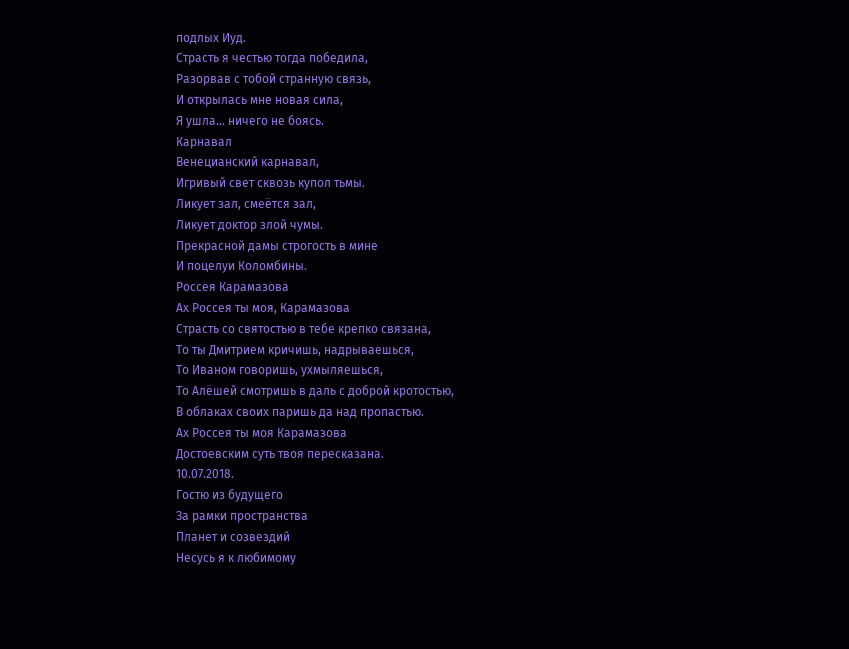подлых Иуд.
Страсть я честью тогда победила,
Разорвав с тобой странную связь,
И открылась мне новая сила,
Я ушла… ничего не боясь.
Карнавал
Венецианский карнавал,
Игривый свет сквозь купол тьмы.
Ликует зал, смеётся зал,
Ликует доктор злой чумы.
Прекрасной дамы строгость в мине
И поцелуи Коломбины.
Россея Карамазова
Ах Россея ты моя, Карамазова
Страсть со святостью в тебе крепко связана,
То ты Дмитрием кричишь, надрываешься,
То Иваном говоришь, ухмыляешься,
То Алёшей смотришь в даль с доброй кротостью,
В облаках своих паришь да над пропастью.
Ах Россея ты моя Карамазова
Достоевским суть твоя пересказана.
10.07.2018.
Гостю из будущего
За рамки пространства
Планет и созвездий
Несусь я к любимому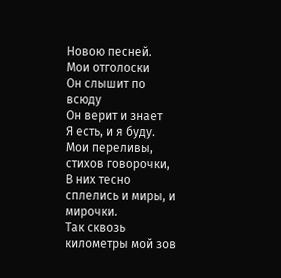Новою песней.
Мои отголоски
Он слышит по всюду
Он верит и знает
Я есть, и я буду.
Мои переливы, стихов говорочки,
В них тесно сплелись и миры, и мирочки.
Так сквозь километры мой зов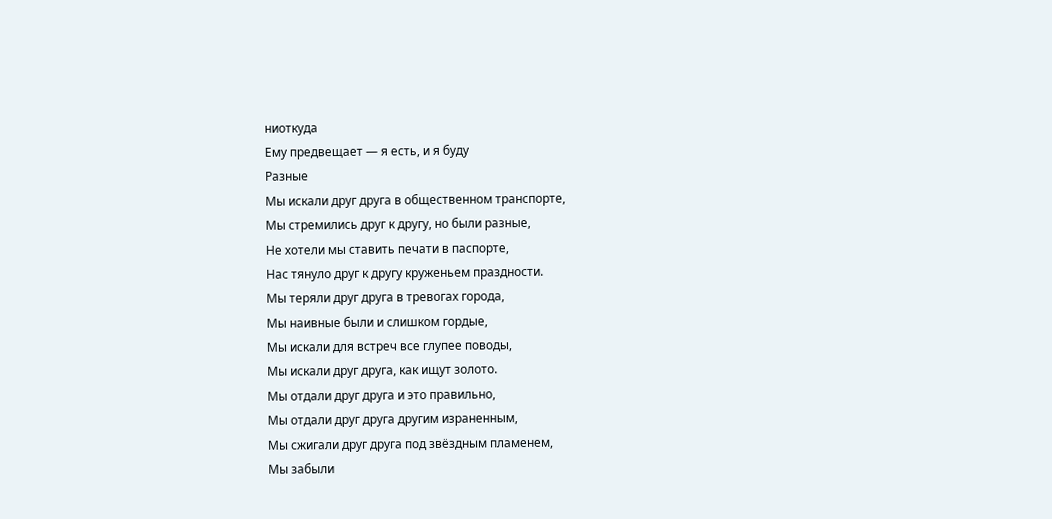ниоткуда
Ему предвещает — я есть, и я буду
Разные
Мы искали друг друга в общественном транспорте,
Мы стремились друг к другу, но были разные,
Не хотели мы ставить печати в паспорте,
Нас тянуло друг к другу круженьем праздности.
Мы теряли друг друга в тревогах города,
Мы наивные были и слишком гордые,
Мы искали для встреч все глупее поводы,
Мы искали друг друга, как ищут золото.
Мы отдали друг друга и это правильно,
Мы отдали друг друга другим израненным,
Мы сжигали друг друга под звёздным пламенем,
Мы забыли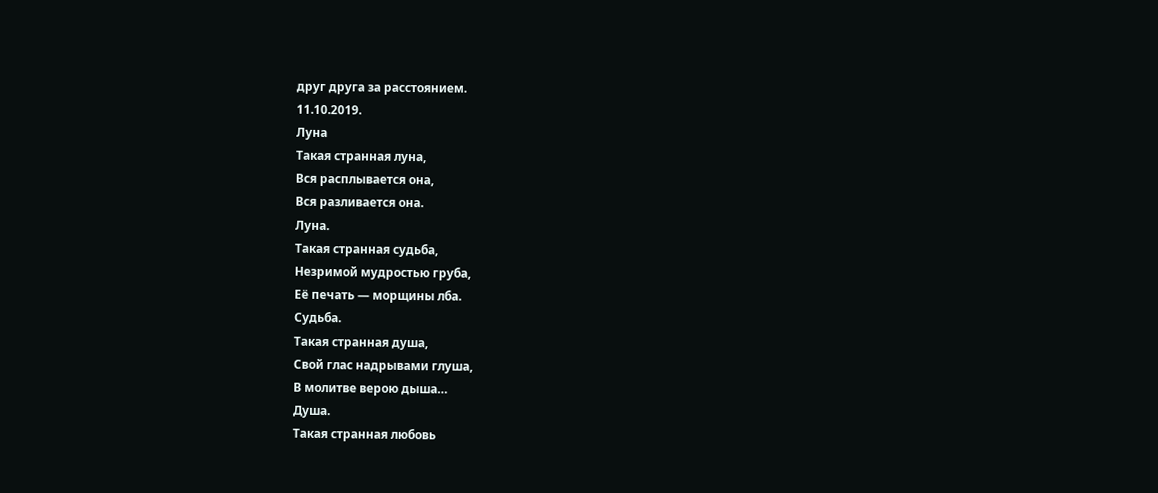друг друга за расстоянием.
11.10.2019.
Луна
Такая странная луна,
Вся расплывается она,
Вся разливается она.
Луна.
Такая странная судьба,
Незримой мудростью груба,
Её печать — морщины лба.
Судьба.
Такая странная душа,
Свой глас надрывами глуша,
В молитве верою дыша…
Душа.
Такая странная любовь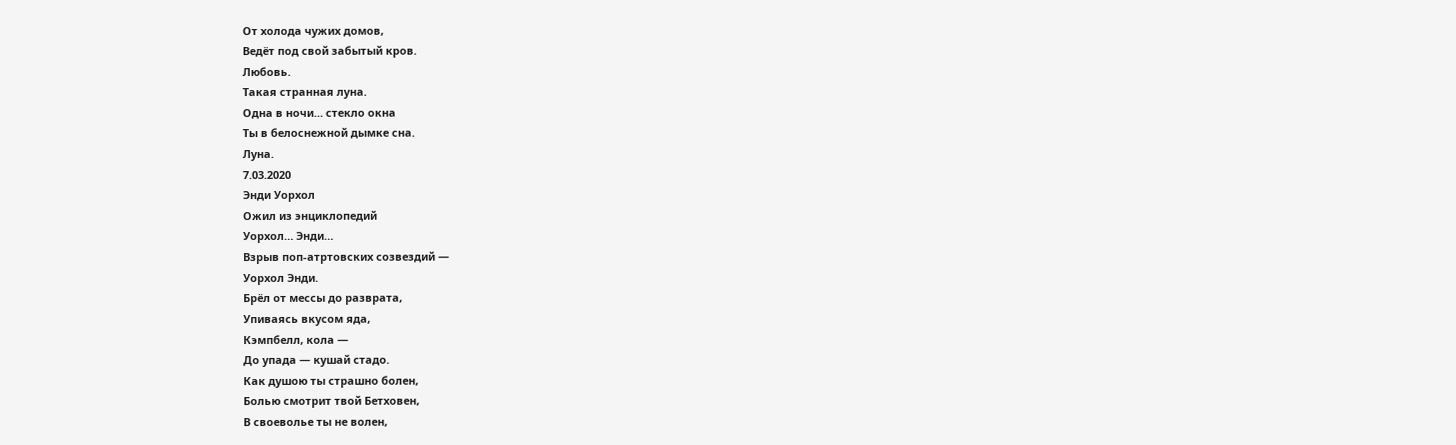От холода чужих домов,
Ведёт под свой забытый кров.
Любовь.
Такая странная луна.
Одна в ночи… стекло окна
Ты в белоснежной дымке сна.
Луна.
7.03.2020
Энди Уорхол
Ожил из энциклопедий
Уорхол… Энди…
Взрыв поп-атртовских созвездий —
Уорхол Энди.
Брёл от мессы до разврата,
Упиваясь вкусом яда,
Кэмпбелл, кола —
До упада — кушай стадо.
Как душою ты страшно болен,
Болью смотрит твой Бетховен,
В своеволье ты не волен,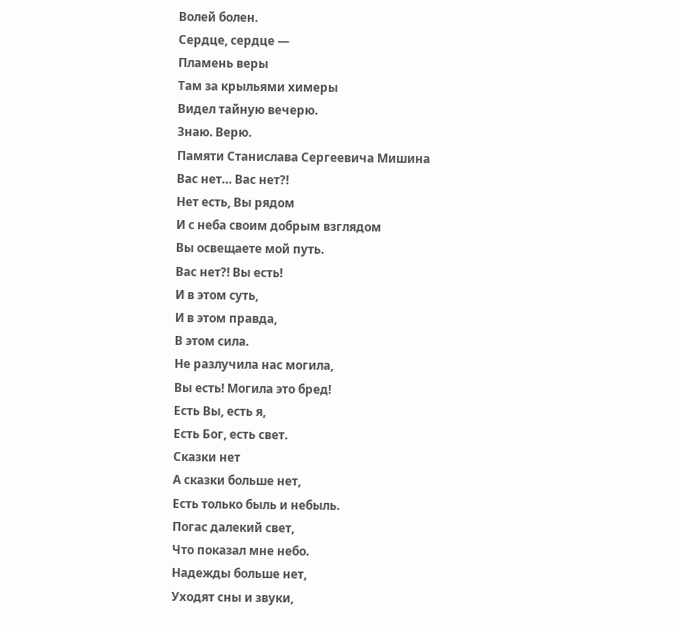Волей болен.
Сердце, сердце —
Пламень веры
Там за крыльями химеры
Видел тайную вечерю.
Знаю. Верю.
Памяти Станислава Сергеевича Мишина
Вас нет… Вас нет?!
Нет есть, Вы рядом
И с неба своим добрым взглядом
Вы освещаете мой путь.
Вас нет?! Вы есть!
И в этом суть,
И в этом правда,
В этом сила.
Не разлучила нас могила,
Вы есть! Могила это бред!
Есть Вы, есть я,
Есть Бог, есть свет.
Сказки нет
А сказки больше нет,
Есть только быль и небыль.
Погас далекий свет,
Что показал мне небо.
Надежды больше нет,
Уходят сны и звуки,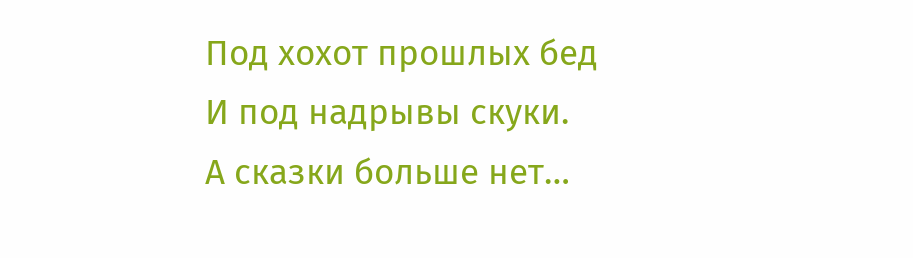Под хохот прошлых бед
И под надрывы скуки.
А сказки больше нет…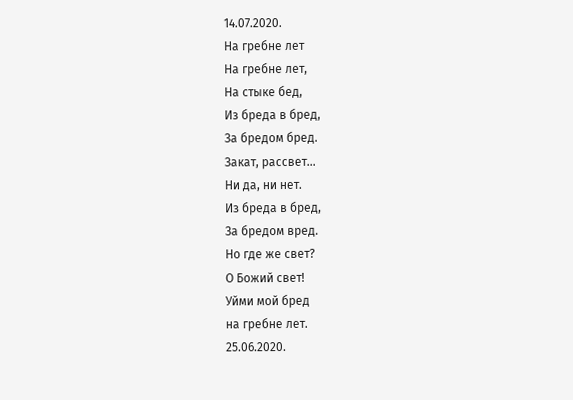14.07.2020.
На гребне лет
На гребне лет,
На стыке бед,
Из бреда в бред,
За бредом бред.
Закат, рассвет…
Ни да, ни нет.
Из бреда в бред,
За бредом вред.
Но где же свет?
О Божий свет!
Уйми мой бред
на гребне лет.
25.06.2020.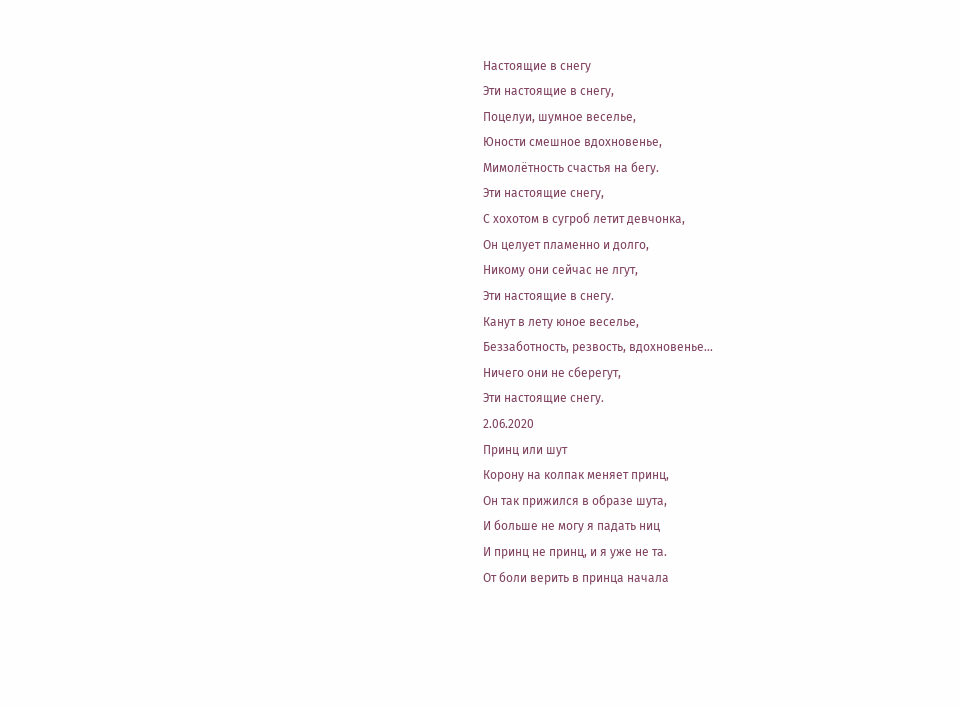Настоящие в снегу
Эти настоящие в снегу,
Поцелуи, шумное веселье,
Юности смешное вдохновенье,
Мимолётность счастья на бегу.
Эти настоящие снегу,
С хохотом в сугроб летит девчонка,
Он целует пламенно и долго,
Никому они сейчас не лгут,
Эти настоящие в снегу.
Канут в лету юное веселье,
Беззаботность, резвость, вдохновенье…
Ничего они не сберегут,
Эти настоящие снегу.
2.06.2020
Принц или шут
Корону на колпак меняет принц,
Он так прижился в образе шута,
И больше не могу я падать ниц
И принц не принц, и я уже не та.
От боли верить в принца начала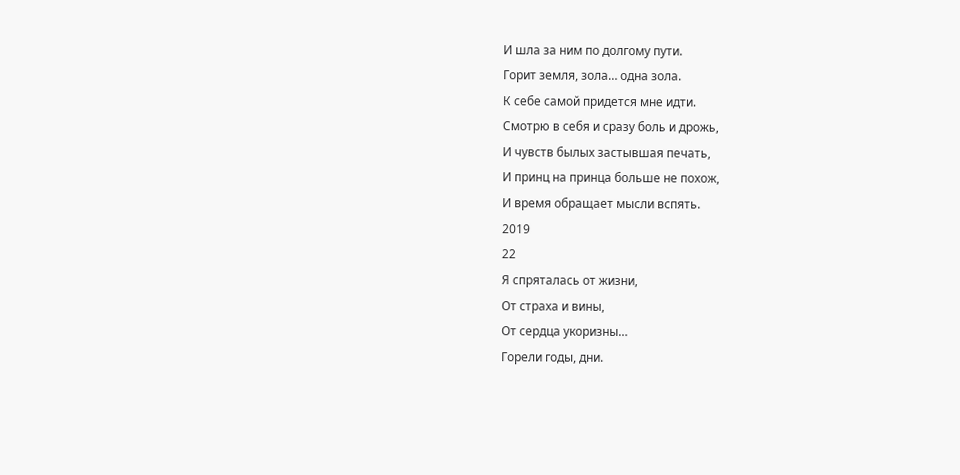И шла за ним по долгому пути.
Горит земля, зола… одна зола.
К себе самой придется мне идти.
Смотрю в себя и сразу боль и дрожь,
И чувств былых застывшая печать,
И принц на принца больше не похож,
И время обращает мысли вспять.
2019
22
Я спряталась от жизни,
От страха и вины,
От сердца укоризны…
Горели годы, дни.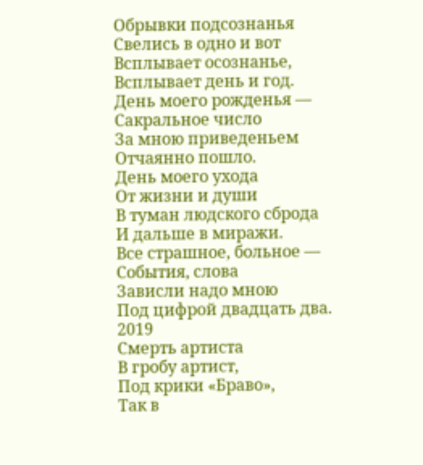Обрывки подсознанья
Свелись в одно и вот
Всплывает осознанье,
Всплывает день и год.
День моего рожденья —
Сакральное число
За мною приведеньем
Отчаянно пошло.
День моего ухода
От жизни и души
В туман людского сброда
И дальше в миражи.
Все страшное, больное —
События, слова
Зависли надо мною
Под цифрой двадцать два.
2019
Смерть артиста
В гробу артист,
Под крики «Браво»,
Так в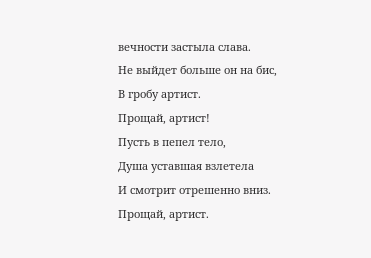вечности застыла слава.
Не выйдет больше он на бис,
В гробу артист.
Прощай, артист!
Пусть в пепел тело,
Душа уставшая взлетела
И смотрит отрешенно вниз.
Прощай, артист.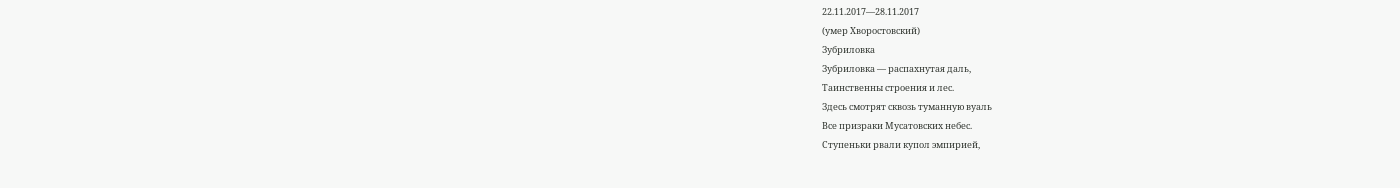22.11.2017—28.11.2017
(умер Хворостовский)
Зубриловка
Зубриловка — распахнутая даль,
Таинственны строения и лес.
Здесь смотрят сквозь туманную вуаль
Все призраки Мусатовских небес.
Ступеньки рвали купол эмпирией,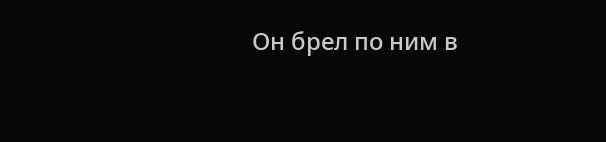Он брел по ним в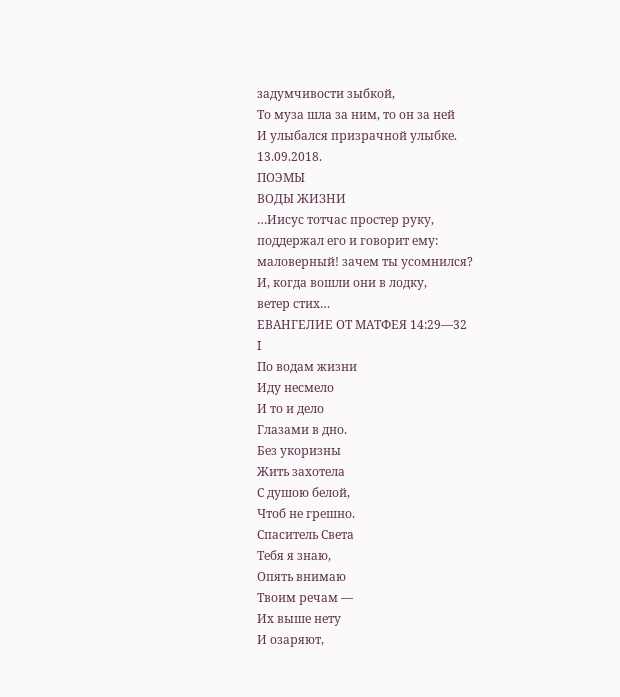задумчивости зыбкой,
То муза шла за ним, то он за ней
И улыбался призрачной улыбке.
13.09.2018.
ПОЭМЫ
ВОДЫ ЖИЗНИ
…Иисус тотчас простер руку,
поддержал его и говорит ему:
маловерный! зачем ты усомнился?
И, когда вошли они в лодку,
ветер стих…
ЕВАНГЕЛИЕ ОТ МАТФЕЯ 14:29—32
I
По водам жизни
Иду несмело
И то и дело
Глазами в дно.
Без укоризны
Жить захотела
С душою белой,
Чтоб не грешно.
Спаситель Света
Тебя я знаю,
Опять внимаю
Твоим речам —
Их выше нету
И озаряют,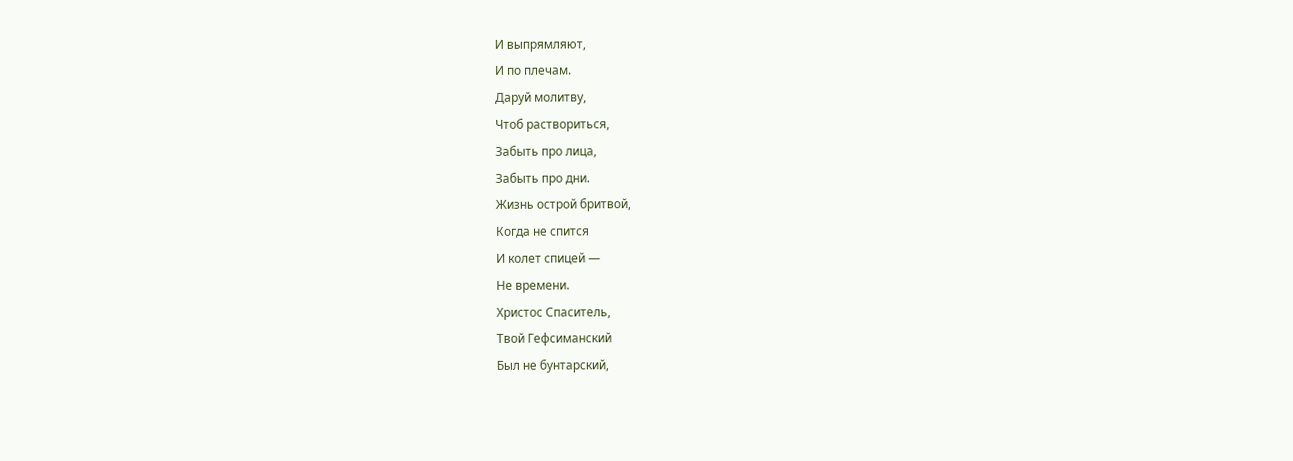И выпрямляют,
И по плечам.
Даруй молитву,
Чтоб раствориться,
Забыть про лица,
Забыть про дни.
Жизнь острой бритвой,
Когда не спится
И колет спицей —
Не времени.
Христос Спаситель,
Твой Гефсиманский
Был не бунтарский,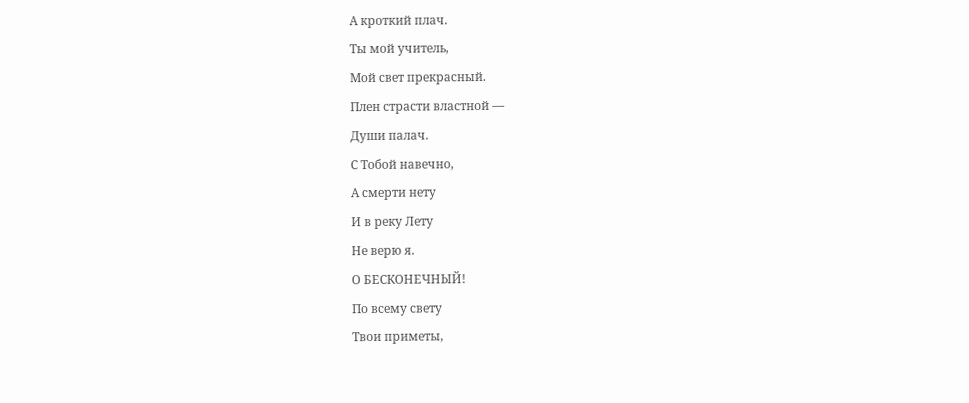А кроткий плач.
Ты мой учитель,
Мой свет прекрасный.
Плен страсти властной —
Души палач.
С Тобой навечно,
А смерти нету
И в реку Лету
Не верю я.
О БЕСКОНЕЧНЫЙ!
По всему свету
Твои приметы,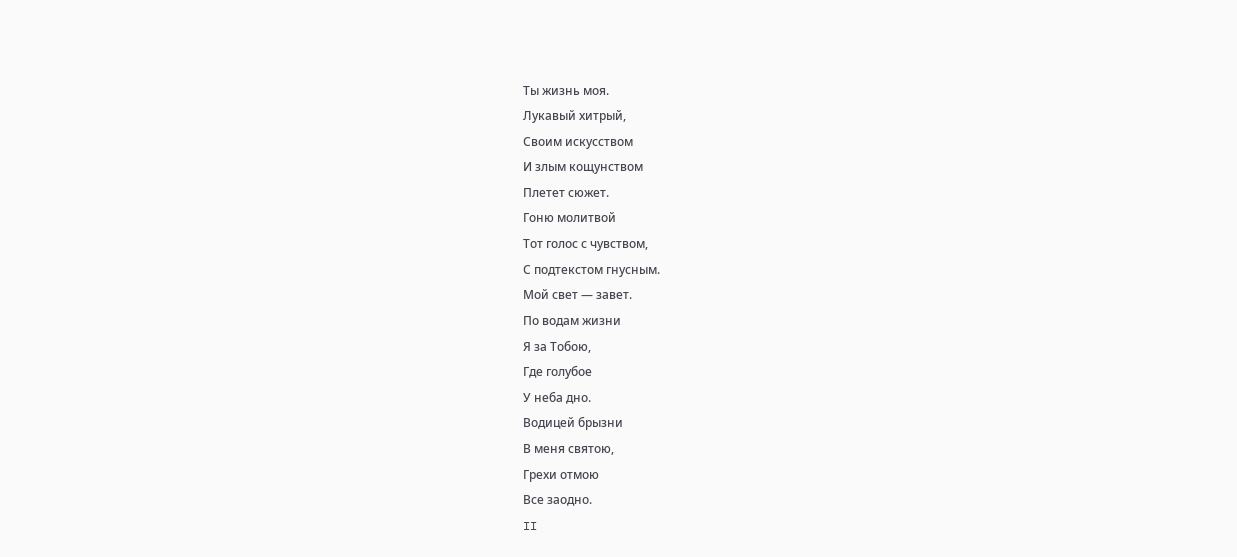Ты жизнь моя.
Лукавый хитрый,
Своим искусством
И злым кощунством
Плетет сюжет.
Гоню молитвой
Тот голос с чувством,
С подтекстом гнусным.
Мой свет — завет.
По водам жизни
Я за Тобою,
Где голубое
У неба дно.
Водицей брызни
В меня святою,
Грехи отмою
Все заодно.
II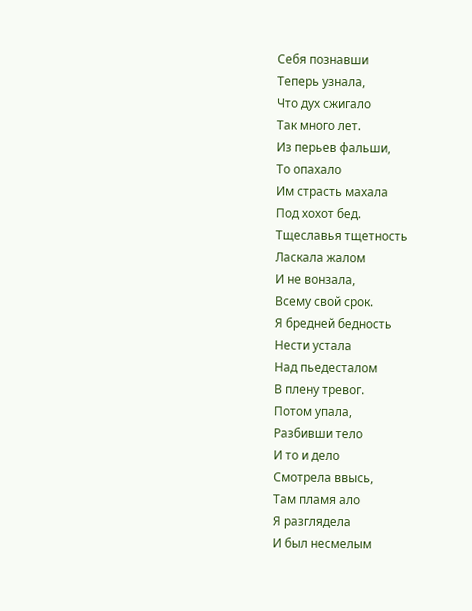Себя познавши
Теперь узнала,
Что дух сжигало
Так много лет.
Из перьев фальши,
То опахало
Им страсть махала
Под хохот бед.
Тщеславья тщетность
Ласкала жалом
И не вонзала,
Всему свой срок.
Я бредней бедность
Нести устала
Над пьедесталом
В плену тревог.
Потом упала,
Разбивши тело
И то и дело
Смотрела ввысь,
Там пламя ало
Я разглядела
И был несмелым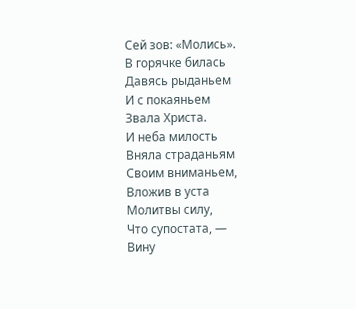Сей зов: «Молись».
В горячке билась
Давясь рыданьем
И с покаяньем
Звала Христа.
И неба милость
Вняла страданьям
Своим вниманьем,
Вложив в уста
Молитвы силу,
Что супостата, —
Вину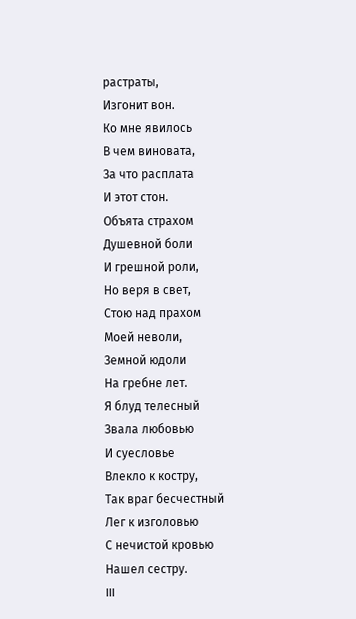растраты,
Изгонит вон.
Ко мне явилось
В чем виновата,
За что расплата
И этот стон.
Объята страхом
Душевной боли
И грешной роли,
Но веря в свет,
Стою над прахом
Моей неволи,
Земной юдоли
На гребне лет.
Я блуд телесный
Звала любовью
И суесловье
Влекло к костру,
Так враг бесчестный
Лег к изголовью
С нечистой кровью
Нашел сестру.
III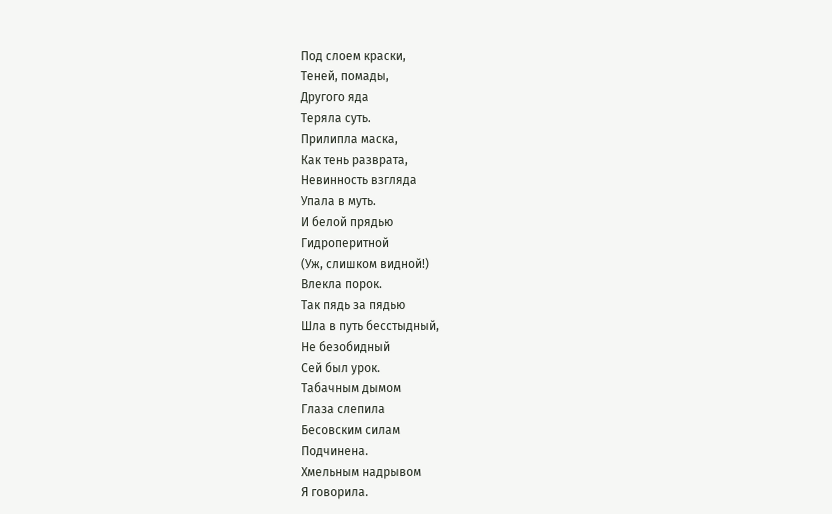Под слоем краски,
Теней, помады,
Другого яда
Теряла суть.
Прилипла маска,
Как тень разврата,
Невинность взгляда
Упала в муть.
И белой прядью
Гидроперитной
(Уж, слишком видной!)
Влекла порок.
Так пядь за пядью
Шла в путь бесстыдный,
Не безобидный
Сей был урок.
Табачным дымом
Глаза слепила
Бесовским силам
Подчинена.
Хмельным надрывом
Я говорила.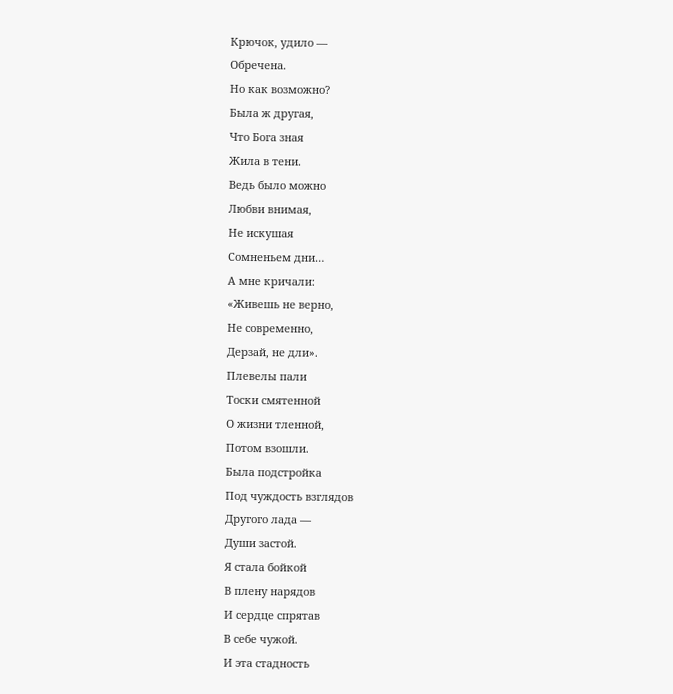Крючок, удило —
Обречена.
Но как возможно?
Была ж другая,
Что Бога зная
Жила в тени.
Ведь было можно
Любви внимая,
Не искушая
Сомненьем дни…
А мне кричали:
«Живешь не верно,
Не современно,
Дерзай, не дли».
Плевелы пали
Тоски смятенной
О жизни тленной,
Потом взошли.
Была подстройка
Под чуждость взглядов
Другого лада —
Души застой.
Я стала бойкой
В плену нарядов
И сердце спрятав
В себе чужой.
И эта стадность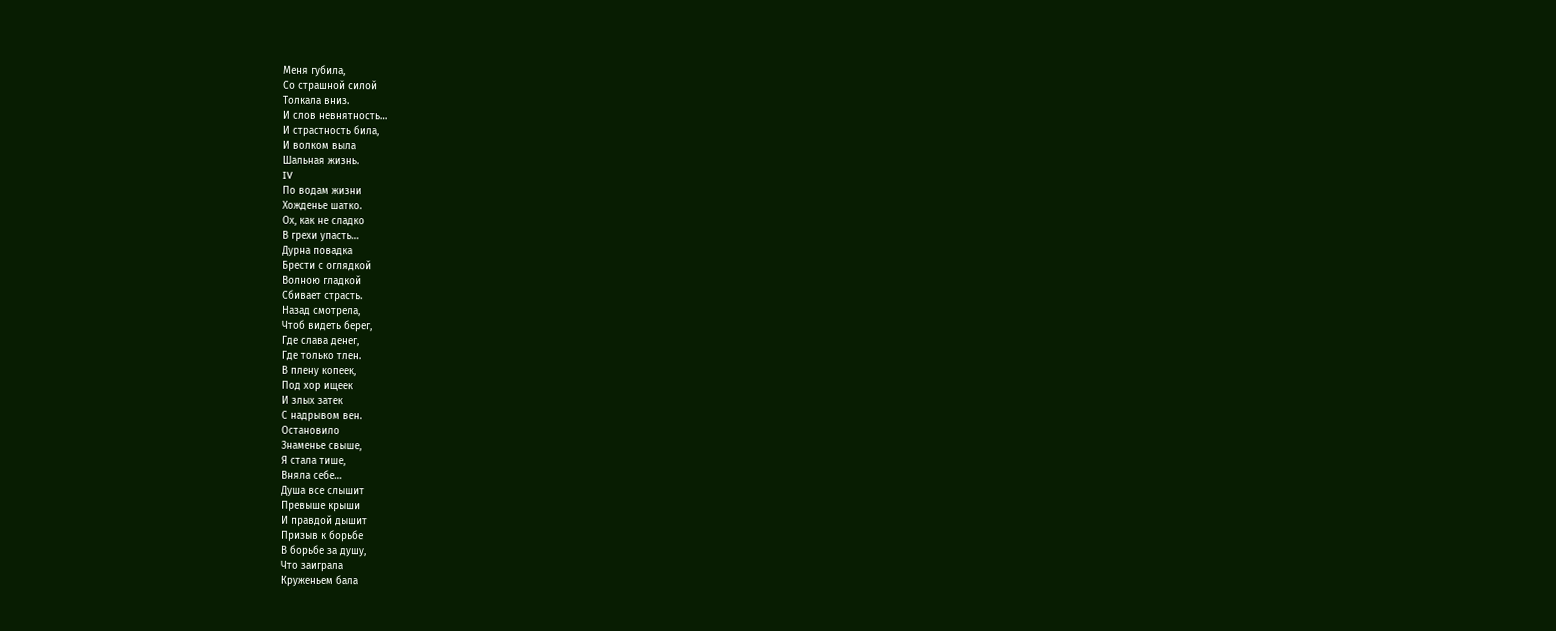Меня губила,
Со страшной силой
Толкала вниз.
И слов невнятность…
И страстность била,
И волком выла
Шальная жизнь.
IV
По водам жизни
Хожденье шатко.
Ох, как не сладко
В грехи упасть…
Дурна повадка
Брести с оглядкой
Волною гладкой
Сбивает страсть.
Назад смотрела,
Чтоб видеть берег,
Где слава денег,
Где только тлен.
В плену копеек,
Под хор ищеек
И злых затек
С надрывом вен.
Остановило
Знаменье свыше,
Я стала тише,
Вняла себе…
Душа все слышит
Превыше крыши
И правдой дышит
Призыв к борьбе
В борьбе за душу,
Что заиграла
Круженьем бала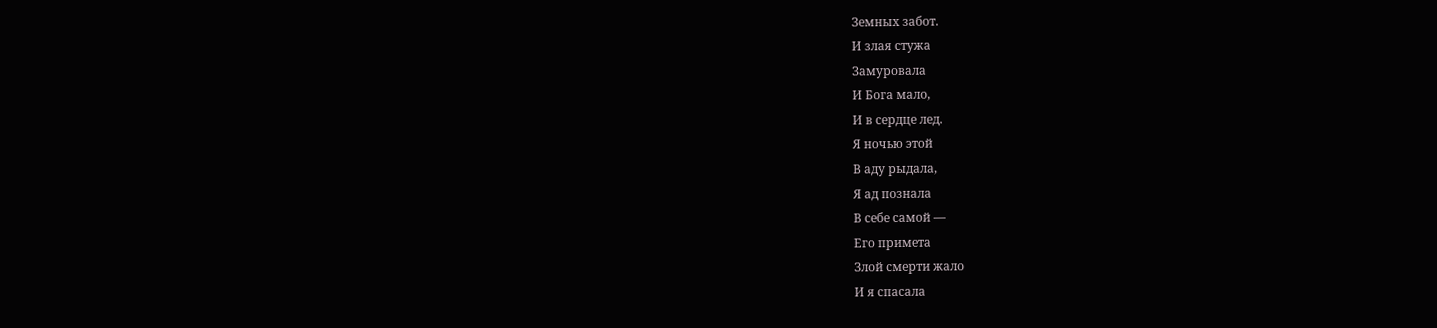Земных забот.
И злая стужа
Замуровала
И Бога мало,
И в сердце лед.
Я ночью этой
В аду рыдала,
Я ад познала
В себе самой —
Его примета
Злой смерти жало
И я спасала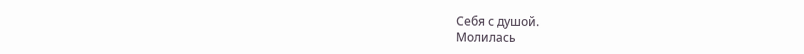Себя с душой.
Молилась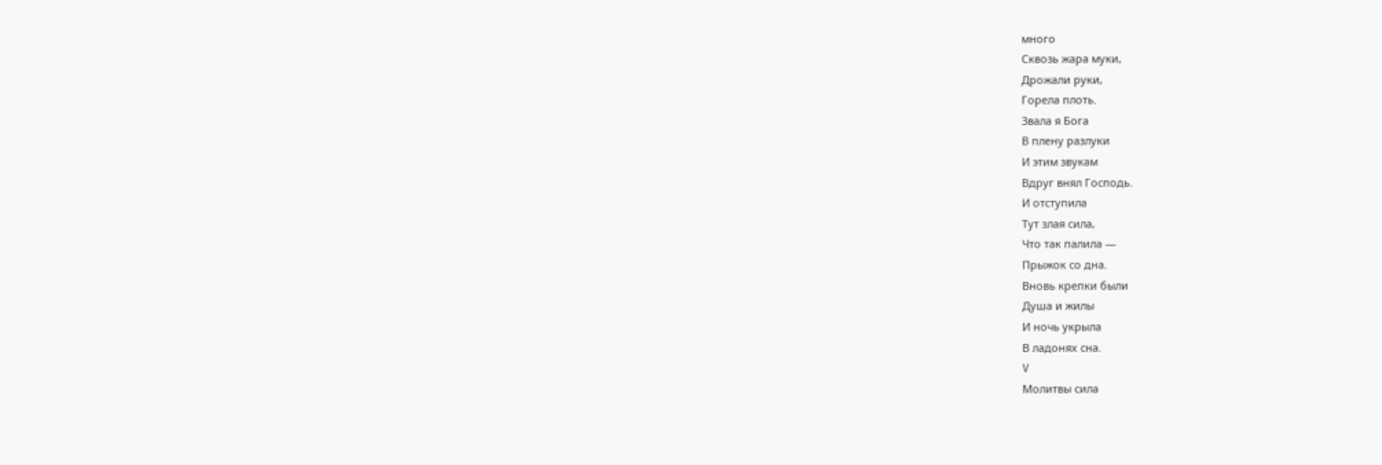много
Сквозь жара муки,
Дрожали руки,
Горела плоть.
Звала я Бога
В плену разлуки
И этим звукам
Вдруг внял Господь.
И отступила
Тут злая сила,
Что так палила —
Прыжок со дна.
Вновь крепки были
Душа и жилы
И ночь укрыла
В ладонях сна.
V
Молитвы сила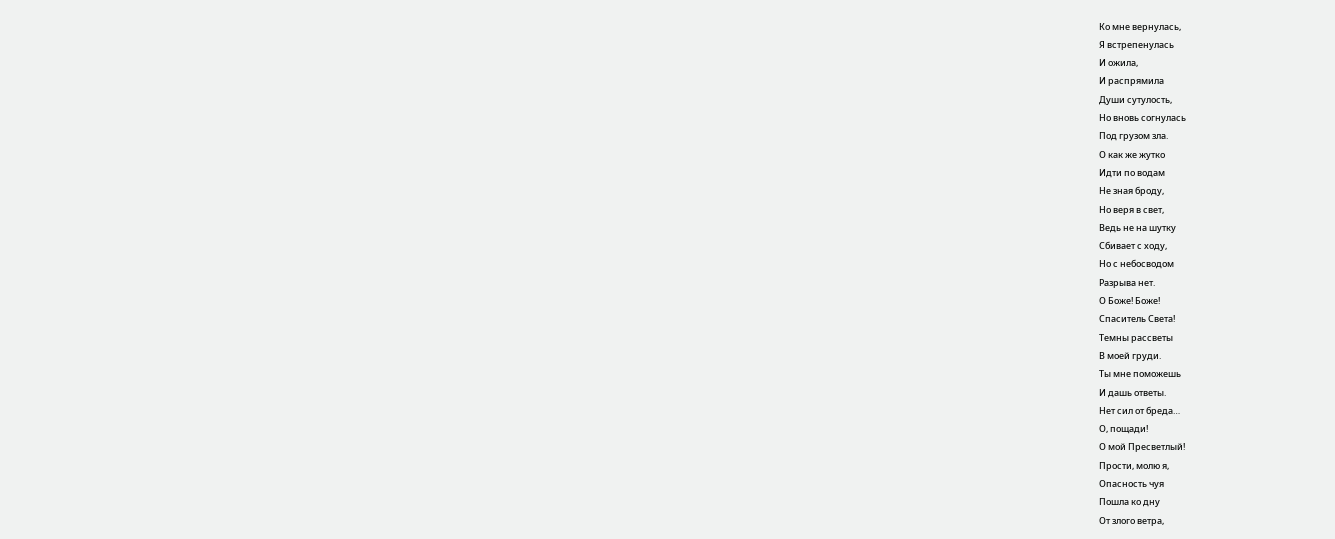Ко мне вернулась,
Я встрепенулась
И ожила,
И распрямила
Души сутулость,
Но вновь согнулась
Под грузом зла.
О как же жутко
Идти по водам
Не зная броду,
Но веря в свет,
Ведь не на шутку
Сбивает с ходу,
Но с небосводом
Разрыва нет.
О Боже! Боже!
Спаситель Света!
Темны рассветы
В моей груди.
Ты мне поможешь
И дашь ответы.
Нет сил от бреда…
О, пощади!
О мой Пресветлый!
Прости, молю я,
Опасность чуя
Пошла ко дну
От злого ветра,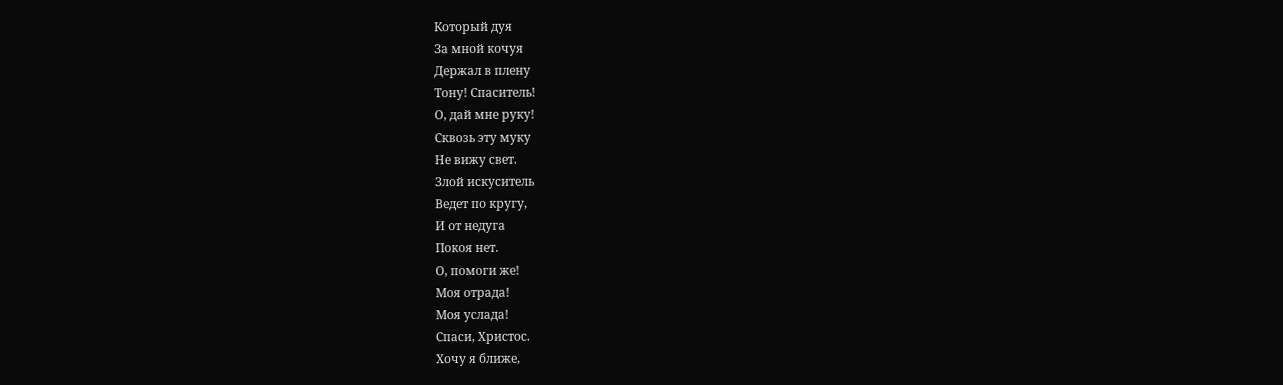Который дуя
За мной кочуя
Держал в плену
Тону! Спаситель!
О, дай мне руку!
Сквозь эту муку
Не вижу свет.
Злой искуситель
Ведет по кругу,
И от недуга
Покоя нет.
О, помоги же!
Моя отрада!
Моя услада!
Спаси, Христос.
Хочу я ближе,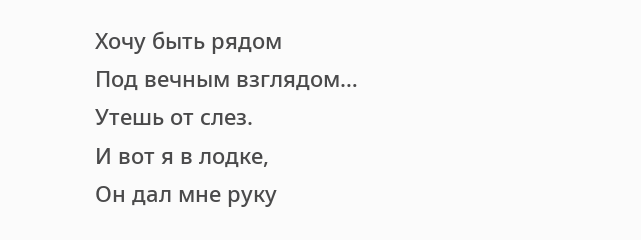Хочу быть рядом
Под вечным взглядом…
Утешь от слез.
И вот я в лодке,
Он дал мне руку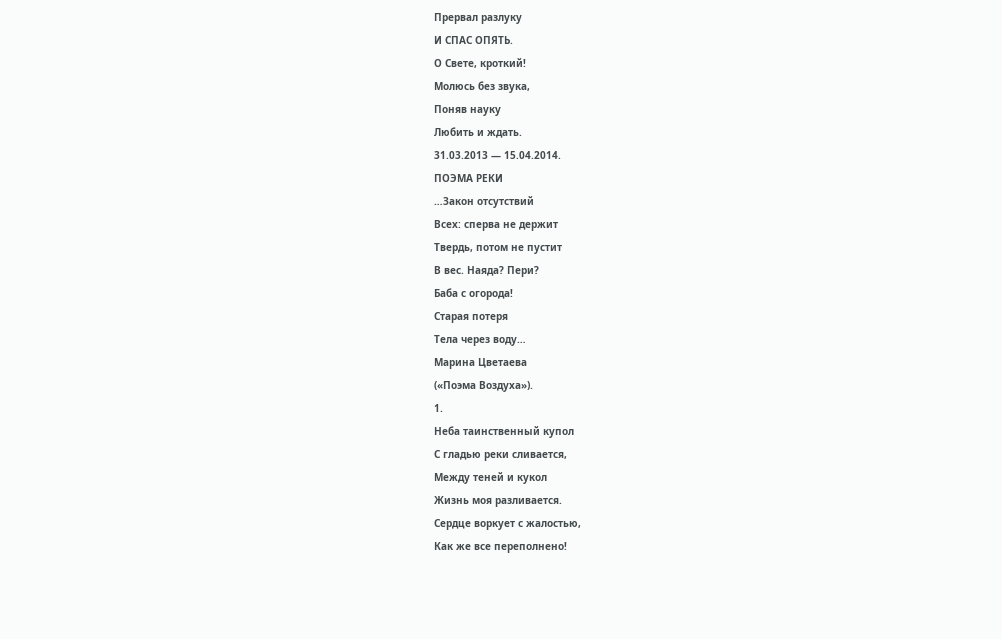Прервал разлуку
И СПАС ОПЯТЬ.
О Свете, кроткий!
Молюсь без звука,
Поняв науку
Любить и ждать.
31.03.2013 — 15.04.2014.
ПОЭМА РЕКИ
…Закон отсутствий
Всех: сперва не держит
Твердь, потом не пустит
В вес. Наяда? Пери?
Баба с огорода!
Старая потеря
Тела через воду…
Марина Цветаева
(«Поэма Воздуха»).
1.
Неба таинственный купол
С гладью реки сливается,
Между теней и кукол
Жизнь моя разливается.
Сердце воркует с жалостью,
Как же все переполнено!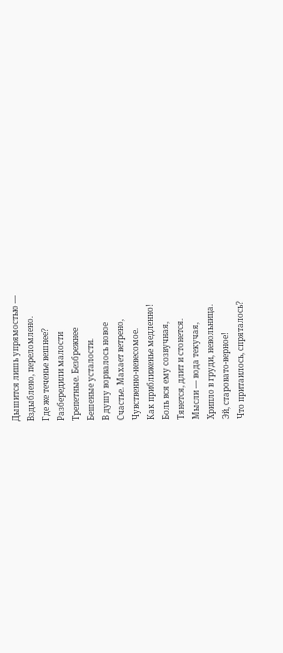Дышится лишь упрямостью —
Вздыблено, переломлено.
Где же теченье вешнее?
Разбередили малости
Трепетные. Безбрежнее
Бешеные усталости.
В душу ворвалось новое
Счастье. Махает ветрено,
Чувственно-невесомое.
Как приближенье медленно!
Боль вся ему созвучная,
Тянется, длит и стонется.
Мысли — вода текучая,
Хрипло в груди, невольница.
Эй, старовато-верное!
Что притаилось, спряталось?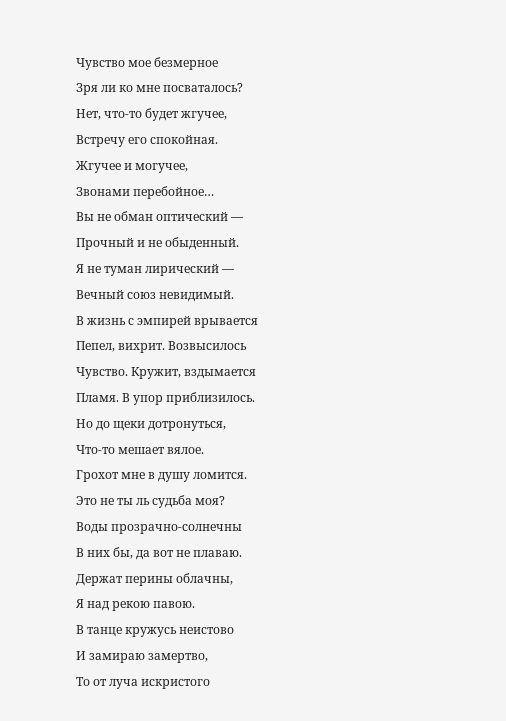Чувство мое безмерное
Зря ли ко мне посваталось?
Нет, что-то будет жгучее,
Встречу его спокойная.
Жгучее и могучее,
Звонами перебойное…
Вы не обман оптический —
Прочный и не обыденный.
Я не туман лирический —
Вечный союз невидимый.
В жизнь с эмпирей врывается
Пепел, вихрит. Возвысилось
Чувство. Кружит, вздымается
Пламя. В упор приблизилось.
Но до щеки дотронуться,
Что-то мешает вялое.
Грохот мне в душу ломится.
Это не ты ль судьба моя?
Воды прозрачно-солнечны
В них бы, да вот не плаваю.
Держат перины облачны,
Я над рекою павою.
В танце кружусь неистово
И замираю замертво,
То от луча искристого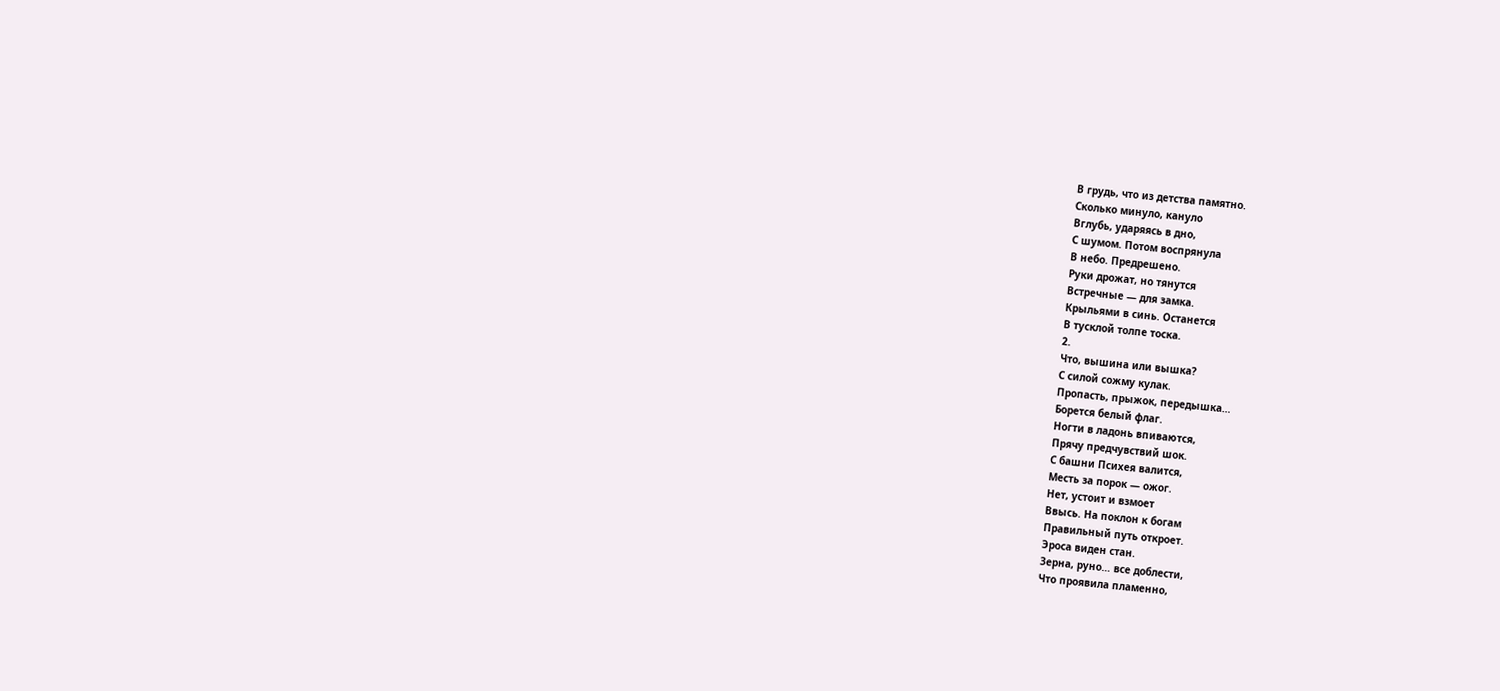В грудь, что из детства памятно.
Сколько минуло, кануло
Вглубь, ударяясь в дно,
С шумом. Потом воспрянула
В небо. Предрешено.
Руки дрожат, но тянутся
Встречные — для замка.
Крыльями в синь. Останется
В тусклой толпе тоска.
2.
Что, вышина или вышка?
С силой сожму кулак.
Пропасть, прыжок, передышка…
Борется белый флаг.
Ногти в ладонь впиваются,
Прячу предчувствий шок.
С башни Психея валится,
Месть за порок — ожог.
Нет, устоит и взмоет
Ввысь. На поклон к богам
Правильный путь откроет.
Эроса виден стан.
Зерна, руно… все доблести,
Что проявила пламенно,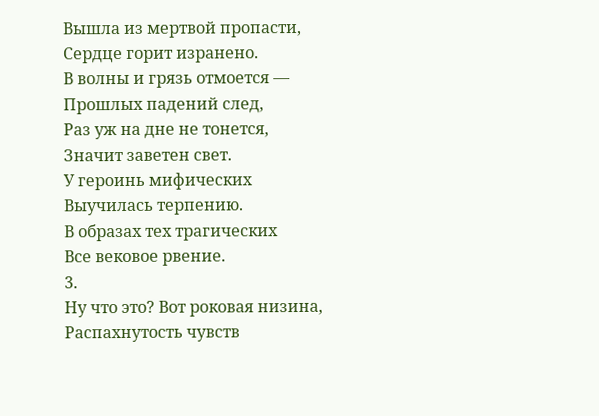Вышла из мертвой пропасти,
Сердце горит изранено.
В волны и грязь отмоется —
Прошлых падений след,
Раз уж на дне не тонется,
Значит заветен свет.
У героинь мифических
Выучилась терпению.
В образах тех трагических
Все вековое рвение.
3.
Ну что это? Вот роковая низина,
Распахнутость чувств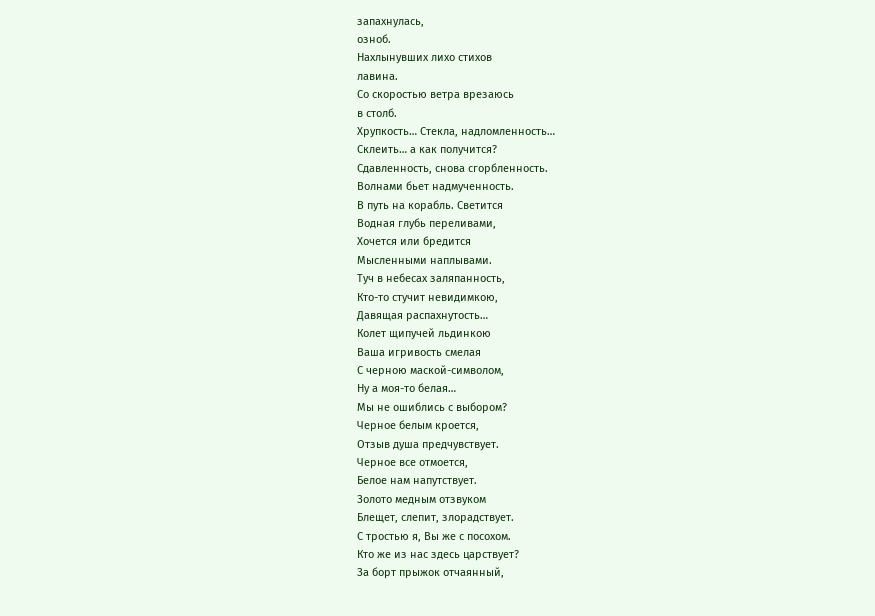запахнулась,
озноб.
Нахлынувших лихо стихов
лавина.
Со скоростью ветра врезаюсь
в столб.
Хрупкость… Стекла, надломленность…
Склеить… а как получится?
Сдавленность, снова сгорбленность.
Волнами бьет надмученность.
В путь на корабль. Светится
Водная глубь переливами,
Хочется или бредится
Мысленными наплывами.
Туч в небесах заляпанность,
Кто-то стучит невидимкою,
Давящая распахнутость…
Колет щипучей льдинкою
Ваша игривость смелая
С черною маской-символом,
Ну а моя-то белая…
Мы не ошиблись с выбором?
Черное белым кроется,
Отзыв душа предчувствует.
Черное все отмоется,
Белое нам напутствует.
Золото медным отзвуком
Блещет, слепит, злорадствует.
С тростью я, Вы же с посохом.
Кто же из нас здесь царствует?
За борт прыжок отчаянный,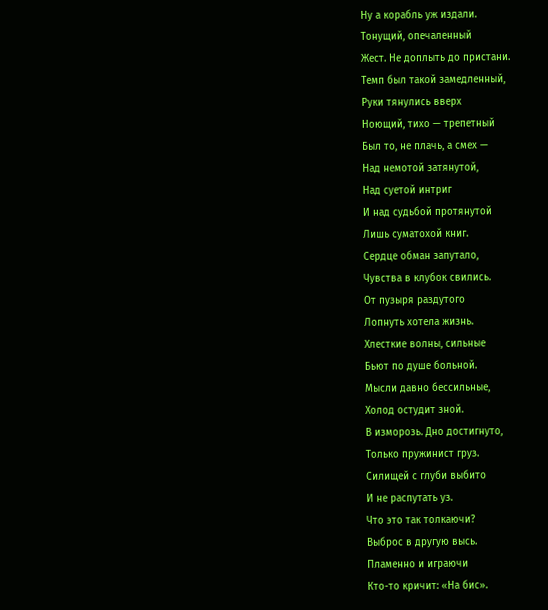Ну а корабль уж издали.
Тонущий, опечаленный
Жест. Не доплыть до пристани.
Темп был такой замедленный,
Руки тянулись вверх
Ноющий, тихо — трепетный
Был то, не плачь, а смех —
Над немотой затянутой,
Над суетой интриг
И над судьбой протянутой
Лишь суматохой книг.
Сердце обман запутало,
Чувства в клубок свились.
От пузыря раздутого
Лопнуть хотела жизнь.
Хлесткие волны, сильные
Бьют по душе больной.
Мысли давно бессильные,
Холод остудит зной.
В изморозь. Дно достигнуто,
Только пружинист груз.
Силищей с глуби выбито
И не распутать уз.
Что это так толкаючи?
Выброс в другую высь.
Пламенно и играючи
Кто-то кричит: «На бис».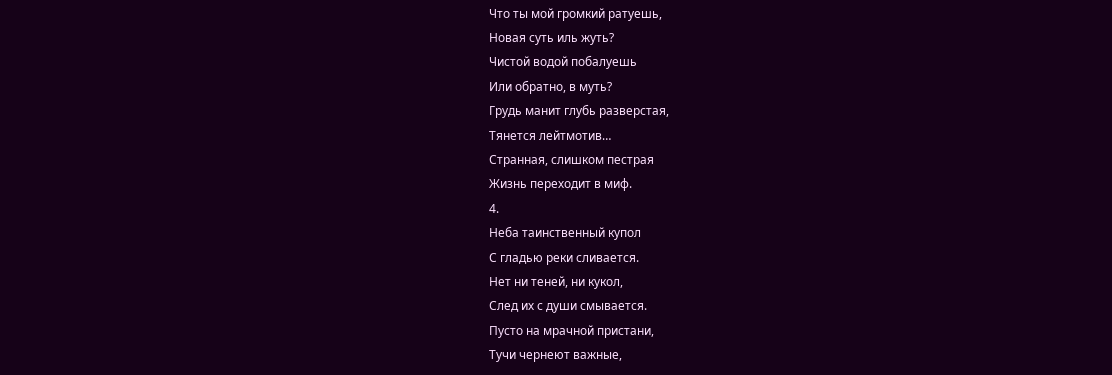Что ты мой громкий ратуешь,
Новая суть иль жуть?
Чистой водой побалуешь
Или обратно, в муть?
Грудь манит глубь разверстая,
Тянется лейтмотив…
Странная, слишком пестрая
Жизнь переходит в миф.
4.
Неба таинственный купол
С гладью реки сливается.
Нет ни теней, ни кукол,
След их с души смывается.
Пусто на мрачной пристани,
Тучи чернеют важные,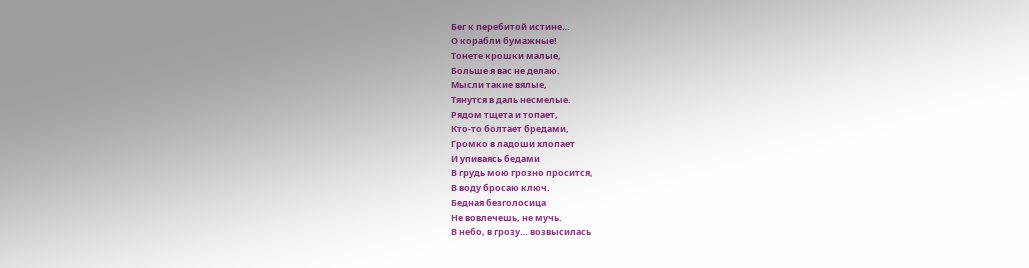Бег к перебитой истине…
О корабли бумажные!
Тонете крошки малые,
Больше я вас не делаю.
Мысли такие вялые,
Тянутся в даль несмелые.
Рядом тщета и топает,
Кто-то болтает бредами,
Громко в ладоши хлопает
И упиваясь бедами
В грудь мою грозно просится,
В воду бросаю ключ.
Бедная безголосица
Не вовлечешь, не мучь.
В небо, в грозу… возвысилась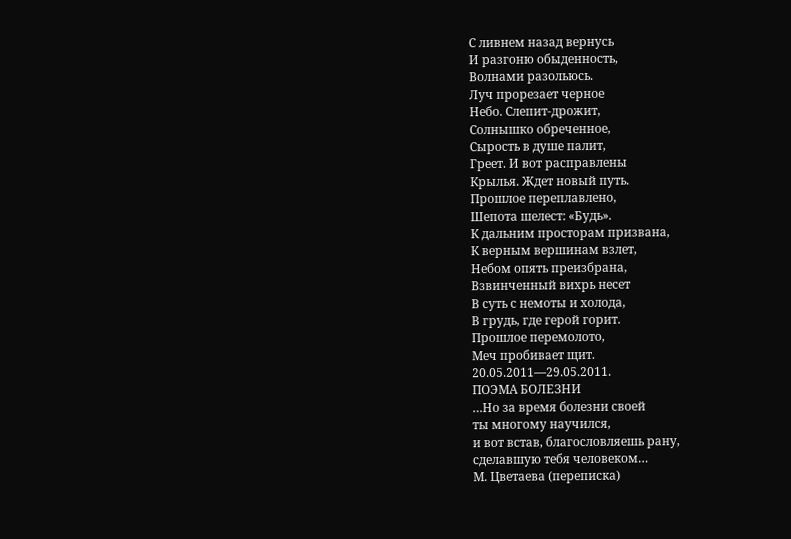С ливнем назад вернусь
И разгоню обыденность,
Волнами разольюсь.
Луч прорезает черное
Небо. Слепит-дрожит,
Солнышко обреченное,
Сырость в душе палит,
Греет. И вот расправлены
Крылья. Ждет новый путь.
Прошлое переплавлено,
Шепота шелест: «Будь».
К дальним просторам призвана,
К верным вершинам взлет,
Небом опять преизбрана,
Взвинченный вихрь несет
В суть с немоты и холода,
В грудь, где герой горит.
Прошлое перемолото,
Меч пробивает щит.
20.05.2011—29.05.2011.
ПОЭМА БОЛЕЗНИ
…Но за время болезни своей
ты многому научился,
и вот встав, благословляешь рану,
сделавшую тебя человеком…
М. Цветаева (переписка)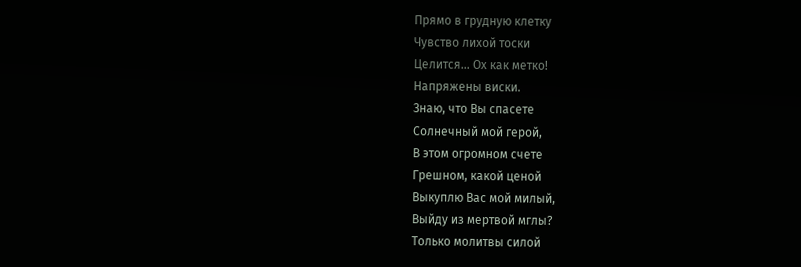Прямо в грудную клетку
Чувство лихой тоски
Целится… Ох как метко!
Напряжены виски.
Знаю, что Вы спасете
Солнечный мой герой,
В этом огромном счете
Грешном, какой ценой
Выкуплю Вас мой милый,
Выйду из мертвой мглы?
Только молитвы силой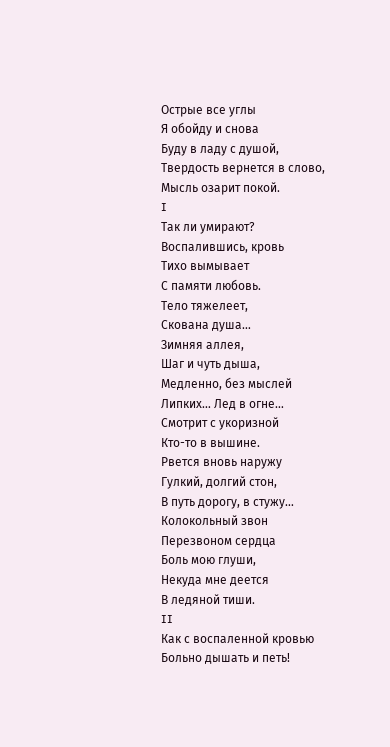Острые все углы
Я обойду и снова
Буду в ладу с душой,
Твердость вернется в слово,
Мысль озарит покой.
I
Так ли умирают?
Воспалившись, кровь
Тихо вымывает
С памяти любовь.
Тело тяжелеет,
Скована душа…
Зимняя аллея,
Шаг и чуть дыша,
Медленно, без мыслей
Липких… Лед в огне…
Смотрит с укоризной
Кто-то в вышине.
Рвется вновь наружу
Гулкий, долгий стон,
В путь дорогу, в стужу…
Колокольный звон
Перезвоном сердца
Боль мою глуши,
Некуда мне деется
В ледяной тиши.
II
Как с воспаленной кровью
Больно дышать и петь!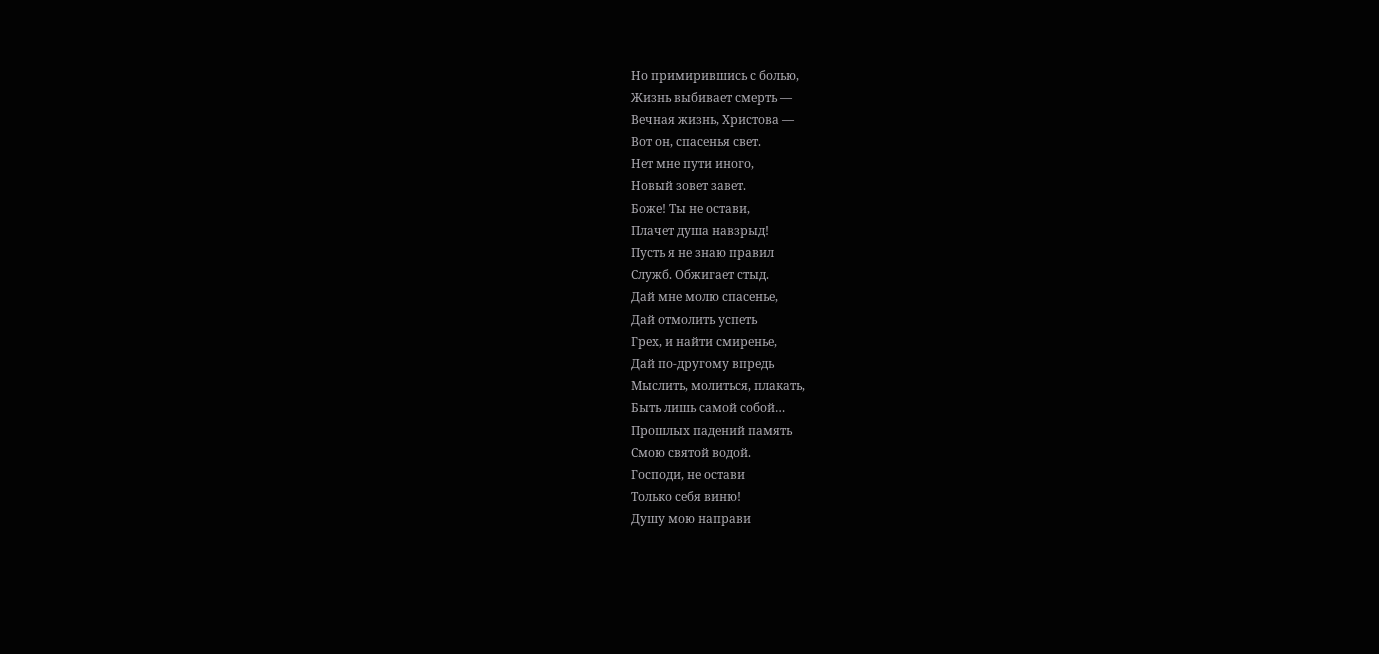Но примирившись с болью,
Жизнь выбивает смерть —
Вечная жизнь, Христова —
Вот он, спасенья свет.
Нет мне пути иного,
Новый зовет завет.
Боже! Ты не остави,
Плачет душа навзрыд!
Пусть я не знаю правил
Служб. Обжигает стыд.
Дай мне молю спасенье,
Дай отмолить успеть
Грех, и найти смиренье,
Дай по-другому впредь
Мыслить, молиться, плакать,
Быть лишь самой собой…
Прошлых падений память
Смою святой водой.
Господи, не остави
Только себя виню!
Душу мою направи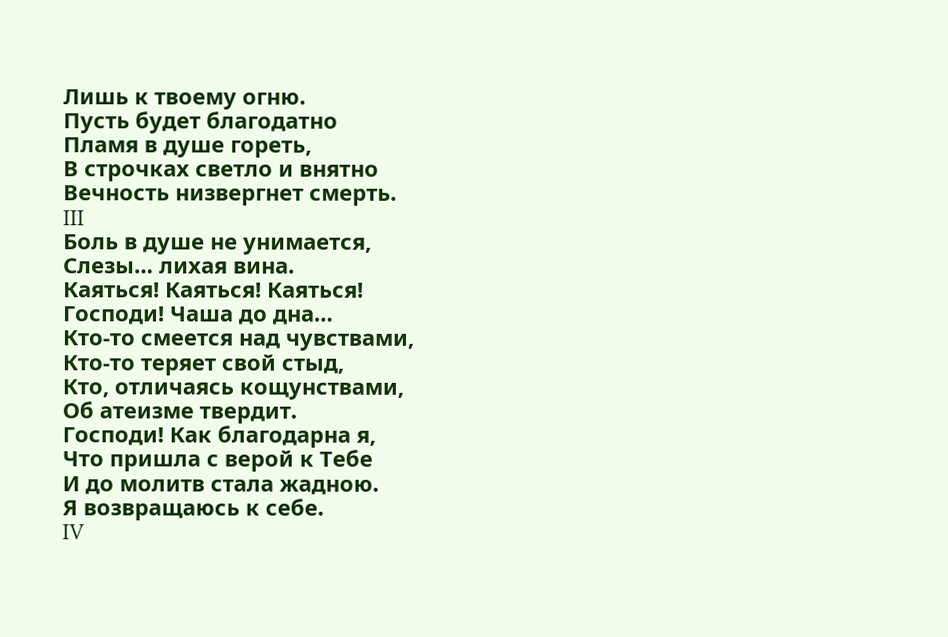Лишь к твоему огню.
Пусть будет благодатно
Пламя в душе гореть,
В строчках светло и внятно
Вечность низвергнет смерть.
III
Боль в душе не унимается,
Слезы… лихая вина.
Каяться! Каяться! Каяться!
Господи! Чаша до дна…
Кто-то смеется над чувствами,
Кто-то теряет свой стыд,
Кто, отличаясь кощунствами,
Об атеизме твердит.
Господи! Как благодарна я,
Что пришла с верой к Тебе
И до молитв стала жадною.
Я возвращаюсь к себе.
IV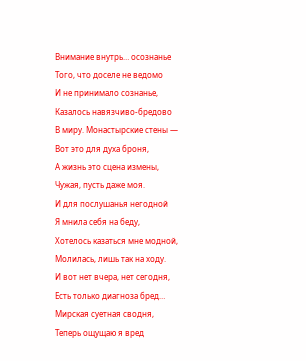Внимание внутрь… осознанье
Того, что доселе не ведомо
И не принимало сознанье,
Казалось навязчиво-бредово
В миру. Монастырские стены —
Вот это для духа броня,
А жизнь это сцена измены,
Чужая, пусть даже моя.
И для послушанья негодной
Я мнила себя на беду,
Хотелось казаться мне модной,
Молилась, лишь так на ходу.
И вот нет вчера, нет сегодня,
Есть только диагноза бред…
Мирская суетная сводня,
Теперь ощущаю я вред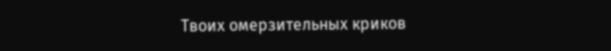Твоих омерзительных криков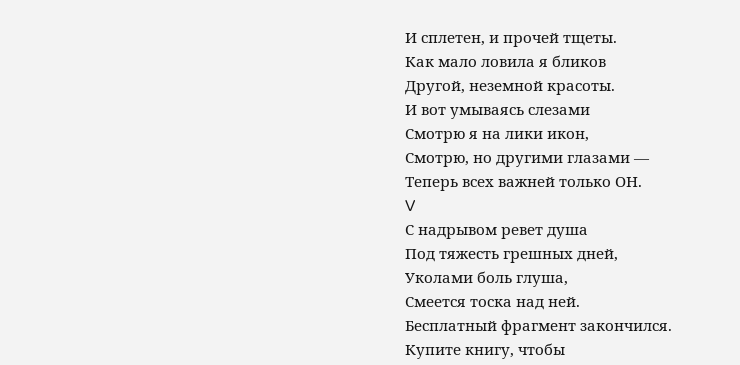И сплетен, и прочей тщеты.
Как мало ловила я бликов
Другой, неземной красоты.
И вот умываясь слезами
Смотрю я на лики икон,
Смотрю, но другими глазами —
Теперь всех важней только ОН.
V
С надрывом ревет душа
Под тяжесть грешных дней,
Уколами боль глуша,
Смеется тоска над ней.
Бесплатный фрагмент закончился.
Купите книгу, чтобы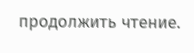продолжить чтение.